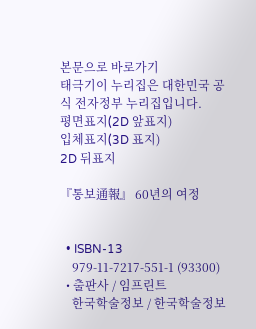본문으로 바로가기
태극기이 누리집은 대한민국 공식 전자정부 누리집입니다.
평면표지(2D 앞표지)
입체표지(3D 표지)
2D 뒤표지

『통보通報』 60년의 여정


  • ISBN-13
    979-11-7217-551-1 (93300)
  • 출판사 / 임프린트
    한국학술정보 / 한국학술정보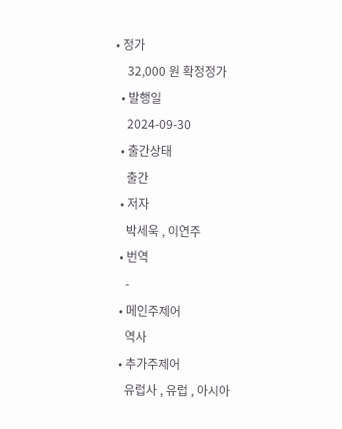• 정가
    32,000 원 확정정가
  • 발행일
    2024-09-30
  • 출간상태
    출간
  • 저자
    박세욱 , 이연주
  • 번역
    -
  • 메인주제어
    역사
  • 추가주제어
    유럽사 , 유럽 , 아시아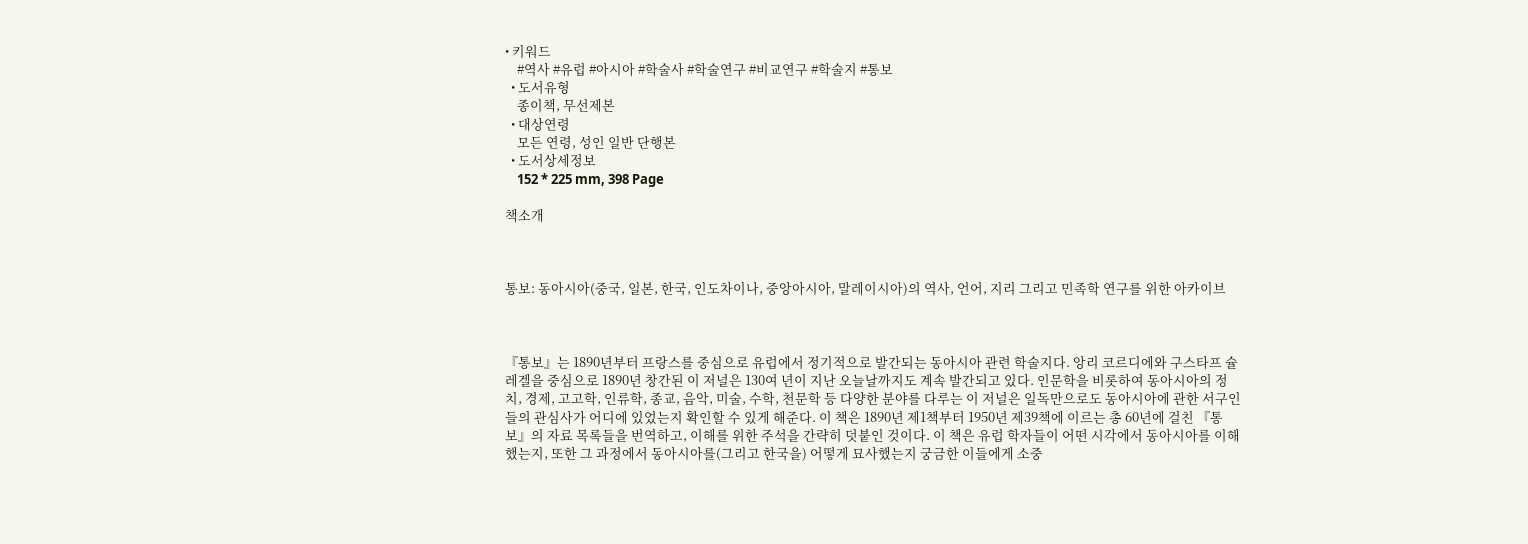• 키워드
    #역사 #유럽 #아시아 #학술사 #학술연구 #비교연구 #학술지 #통보
  • 도서유형
    종이책, 무선제본
  • 대상연령
    모든 연령, 성인 일반 단행본
  • 도서상세정보
    152 * 225 mm, 398 Page

책소개



통보: 동아시아(중국, 일본, 한국, 인도차이나, 중앙아시아, 말레이시아)의 역사, 언어, 지리 그리고 민족학 연구를 위한 아카이브



『통보』는 1890년부터 프랑스를 중심으로 유럽에서 정기적으로 발간되는 동아시아 관련 학술지다. 앙리 코르디에와 구스타프 슐레겔을 중심으로 1890년 창간된 이 저널은 130여 년이 지난 오늘날까지도 계속 발간되고 있다. 인문학을 비롯하여 동아시아의 정치, 경제, 고고학, 인류학, 종교, 음악, 미술, 수학, 천문학 등 다양한 분야를 다루는 이 저널은 일독만으로도 동아시아에 관한 서구인들의 관심사가 어디에 있었는지 확인할 수 있게 해준다. 이 책은 1890년 제1책부터 1950년 제39책에 이르는 총 60년에 걸친 『통보』의 자료 목록들을 번역하고, 이해를 위한 주석을 간략히 덧붙인 것이다. 이 책은 유럽 학자들이 어떤 시각에서 동아시아를 이해했는지, 또한 그 과정에서 동아시아를(그리고 한국을) 어떻게 묘사했는지 궁금한 이들에게 소중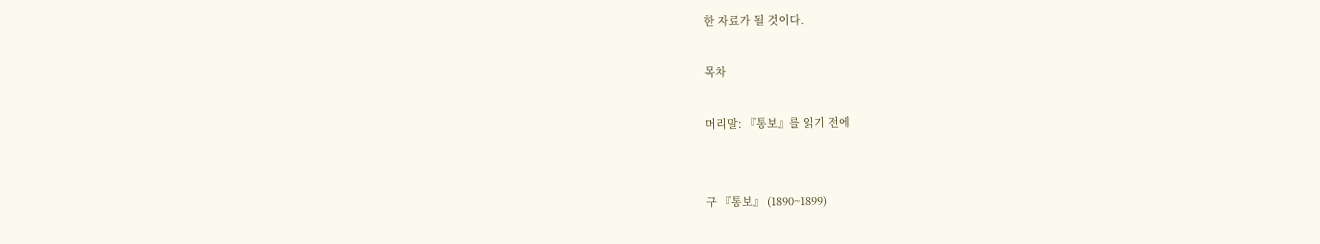한 자료가 될 것이다.

목차

머리말: 『통보』를 읽기 전에


구 『통보』 (1890~1899)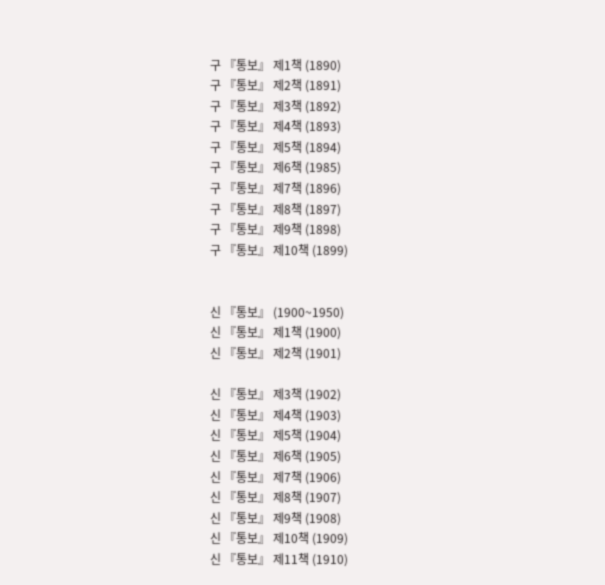구 『통보』 제1책 (1890)
구 『통보』 제2책 (1891)
구 『통보』 제3책 (1892)
구 『통보』 제4책 (1893)
구 『통보』 제5책 (1894)
구 『통보』 제6책 (1985)
구 『통보』 제7책 (1896)
구 『통보』 제8책 (1897)
구 『통보』 제9책 (1898)
구 『통보』 제10책 (1899)


신 『통보』 (1900~1950)
신 『통보』 제1책 (1900)
신 『통보』 제2책 (1901)

신 『통보』 제3책 (1902)
신 『통보』 제4책 (1903)
신 『통보』 제5책 (1904)
신 『통보』 제6책 (1905)
신 『통보』 제7책 (1906)
신 『통보』 제8책 (1907)
신 『통보』 제9책 (1908)
신 『통보』 제10책 (1909)
신 『통보』 제11책 (1910)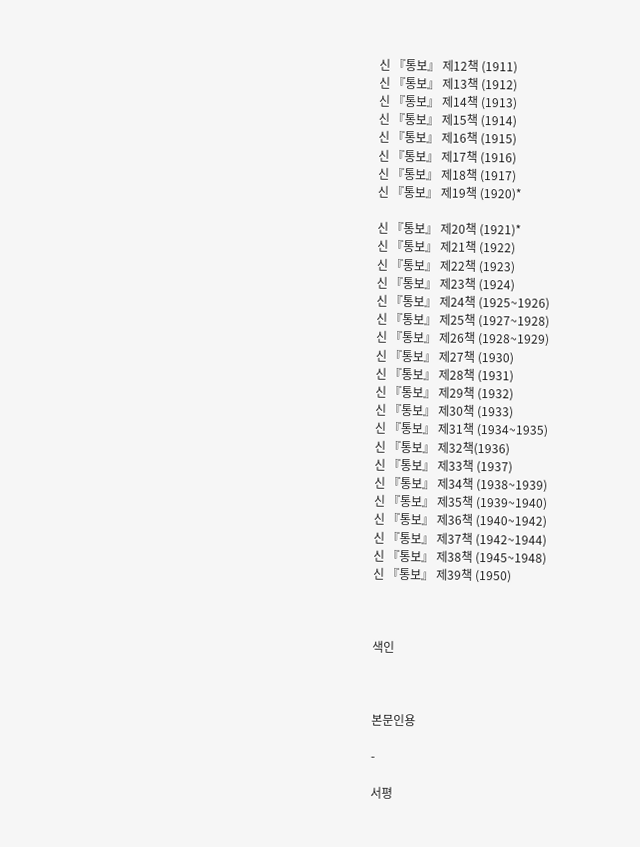신 『통보』 제12책 (1911)
신 『통보』 제13책 (1912)
신 『통보』 제14책 (1913)
신 『통보』 제15책 (1914)
신 『통보』 제16책 (1915)
신 『통보』 제17책 (1916)
신 『통보』 제18책 (1917)
신 『통보』 제19책 (1920)*

신 『통보』 제20책 (1921)*
신 『통보』 제21책 (1922)
신 『통보』 제22책 (1923)
신 『통보』 제23책 (1924)
신 『통보』 제24책 (1925~1926)
신 『통보』 제25책 (1927~1928)
신 『통보』 제26책 (1928~1929)
신 『통보』 제27책 (1930)
신 『통보』 제28책 (1931)
신 『통보』 제29책 (1932)
신 『통보』 제30책 (1933)
신 『통보』 제31책 (1934~1935)
신 『통보』 제32책(1936)
신 『통보』 제33책 (1937)
신 『통보』 제34책 (1938~1939)
신 『통보』 제35책 (1939~1940)
신 『통보』 제36책 (1940~1942)
신 『통보』 제37책 (1942~1944)
신 『통보』 제38책 (1945~1948)
신 『통보』 제39책 (1950)



색인



본문인용

-

서평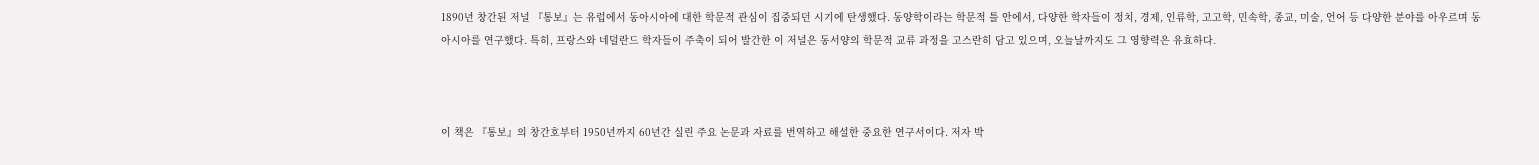1890년 창간된 저널 『통보』는 유럽에서 동아시아에 대한 학문적 관심이 집중되던 시기에 탄생했다. 동양학이라는 학문적 틀 안에서, 다양한 학자들이 정치, 경제, 인류학, 고고학, 민속학, 종교, 미술, 언어 등 다양한 분야를 아우르며 동아시아를 연구했다. 특히, 프랑스와 네덜란드 학자들이 주축이 되어 발간한 이 저널은 동서양의 학문적 교류 과정을 고스란히 담고 있으며, 오늘날까지도 그 영향력은 유효하다.



이 책은 『통보』의 창간호부터 1950년까지 60년간 실린 주요 논문과 자료를 번역하고 해설한 중요한 연구서이다. 저자 박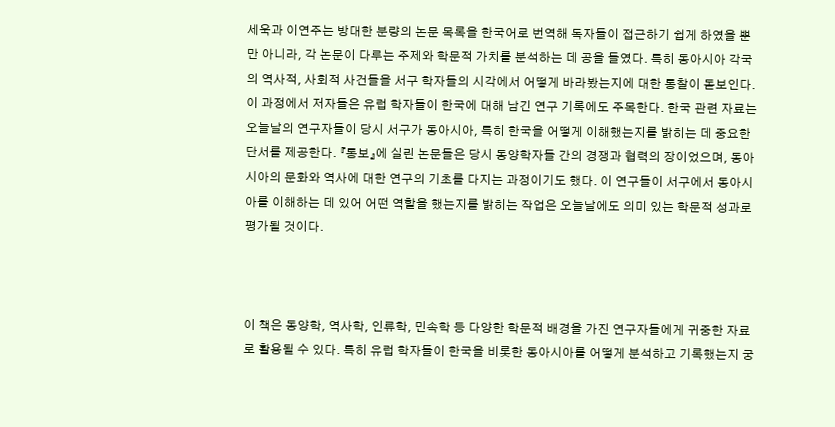세욱과 이연주는 방대한 분량의 논문 목록을 한국어로 번역해 독자들이 접근하기 쉽게 하였을 뿐만 아니라, 각 논문이 다루는 주제와 학문적 가치를 분석하는 데 공을 들였다. 특히 동아시아 각국의 역사적, 사회적 사건들을 서구 학자들의 시각에서 어떻게 바라봤는지에 대한 통찰이 돋보인다. 이 과정에서 저자들은 유럽 학자들이 한국에 대해 남긴 연구 기록에도 주목한다. 한국 관련 자료는 오늘날의 연구자들이 당시 서구가 동아시아, 특히 한국을 어떻게 이해했는지를 밝히는 데 중요한 단서를 제공한다. 『통보』에 실린 논문들은 당시 동양학자들 간의 경쟁과 협력의 장이었으며, 동아시아의 문화와 역사에 대한 연구의 기초를 다지는 과정이기도 했다. 이 연구들이 서구에서 동아시아를 이해하는 데 있어 어떤 역할을 했는지를 밝히는 작업은 오늘날에도 의미 있는 학문적 성과로 평가될 것이다.



이 책은 동양학, 역사학, 인류학, 민속학 등 다양한 학문적 배경을 가진 연구자들에게 귀중한 자료로 활용될 수 있다. 특히 유럽 학자들이 한국을 비롯한 동아시아를 어떻게 분석하고 기록했는지 궁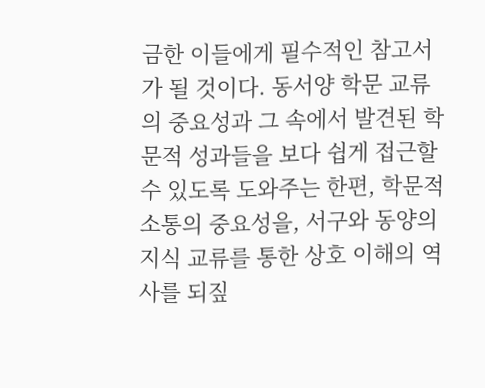금한 이들에게 필수적인 참고서가 될 것이다. 동서양 학문 교류의 중요성과 그 속에서 발견된 학문적 성과들을 보다 쉽게 접근할 수 있도록 도와주는 한편, 학문적 소통의 중요성을, 서구와 동양의 지식 교류를 통한 상호 이해의 역사를 되짚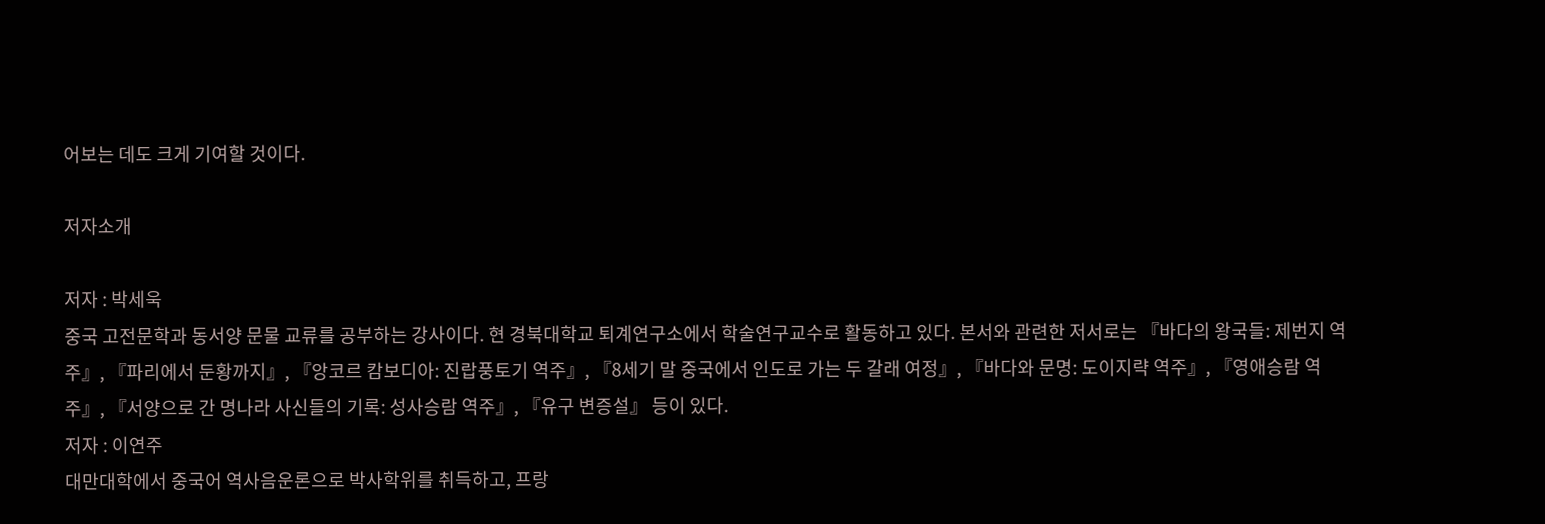어보는 데도 크게 기여할 것이다.

저자소개

저자 : 박세욱
중국 고전문학과 동서양 문물 교류를 공부하는 강사이다. 현 경북대학교 퇴계연구소에서 학술연구교수로 활동하고 있다. 본서와 관련한 저서로는 『바다의 왕국들: 제번지 역주』, 『파리에서 둔황까지』, 『앙코르 캄보디아: 진랍풍토기 역주』, 『8세기 말 중국에서 인도로 가는 두 갈래 여정』, 『바다와 문명: 도이지략 역주』, 『영애승람 역주』, 『서양으로 간 명나라 사신들의 기록: 성사승람 역주』, 『유구 변증설』 등이 있다.
저자 : 이연주
대만대학에서 중국어 역사음운론으로 박사학위를 취득하고, 프랑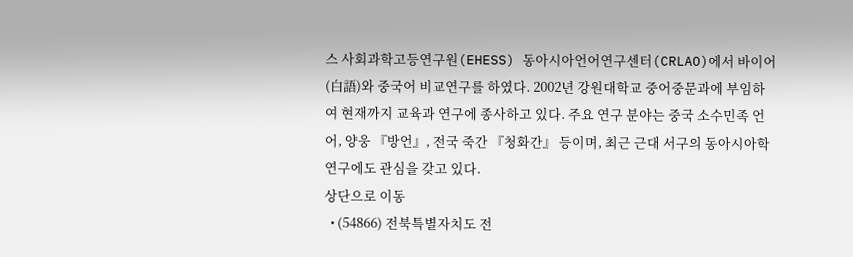스 사회과학고등연구원(EHESS) 동아시아언어연구센터(CRLAO)에서 바이어(白語)와 중국어 비교연구를 하였다. 2002년 강원대학교 중어중문과에 부임하여 현재까지 교육과 연구에 종사하고 있다. 주요 연구 분야는 중국 소수민족 언어, 양웅 『방언』, 전국 죽간 『청화간』 등이며, 최근 근대 서구의 동아시아학 연구에도 관심을 갖고 있다.
상단으로 이동
  • (54866) 전북특별자치도 전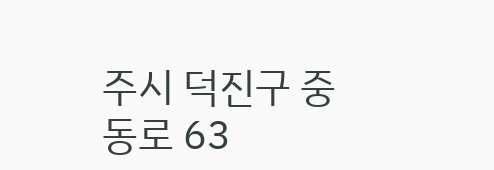주시 덕진구 중동로 63